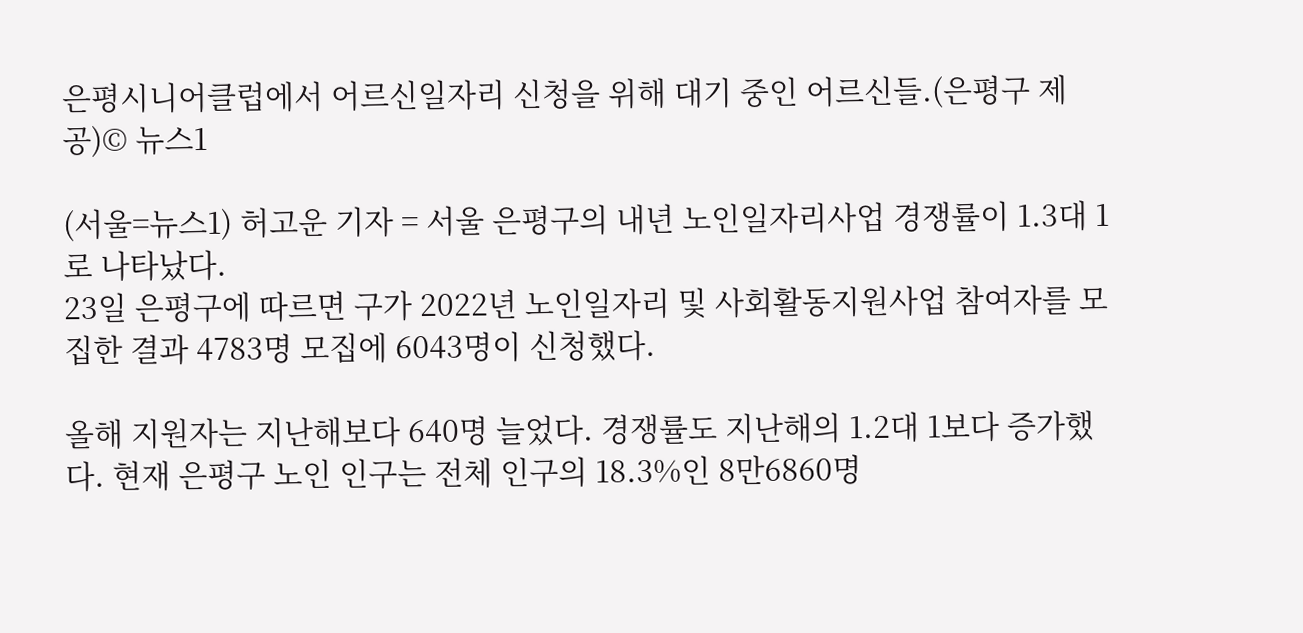은평시니어클럽에서 어르신일자리 신청을 위해 대기 중인 어르신들.(은평구 제공)© 뉴스1

(서울=뉴스1) 허고운 기자 = 서울 은평구의 내년 노인일자리사업 경쟁률이 1.3대 1로 나타났다.
23일 은평구에 따르면 구가 2022년 노인일자리 및 사회활동지원사업 참여자를 모집한 결과 4783명 모집에 6043명이 신청했다.

올해 지원자는 지난해보다 640명 늘었다. 경쟁률도 지난해의 1.2대 1보다 증가했다. 현재 은평구 노인 인구는 전체 인구의 18.3%인 8만6860명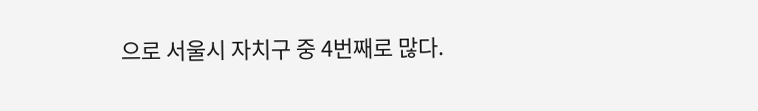으로 서울시 자치구 중 4번째로 많다.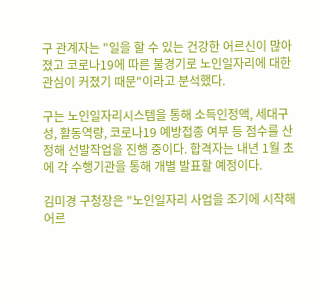구 관계자는 "일을 할 수 있는 건강한 어르신이 많아졌고 코로나19에 따른 불경기로 노인일자리에 대한 관심이 커졌기 때문"이라고 분석했다.

구는 노인일자리시스템을 통해 소득인정액, 세대구성, 활동역량, 코로나19 예방접종 여부 등 점수를 산정해 선발작업을 진행 중이다. 합격자는 내년 1월 초에 각 수행기관을 통해 개별 발표할 예정이다.

김미경 구청장은 "노인일자리 사업을 조기에 시작해 어르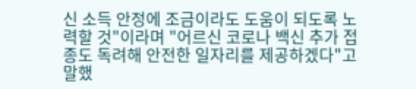신 소득 안정에 조금이라도 도움이 되도록 노력할 것"이라며 "어르신 코로나 백신 추가 접종도 독려해 안전한 일자리를 제공하겠다"고 말했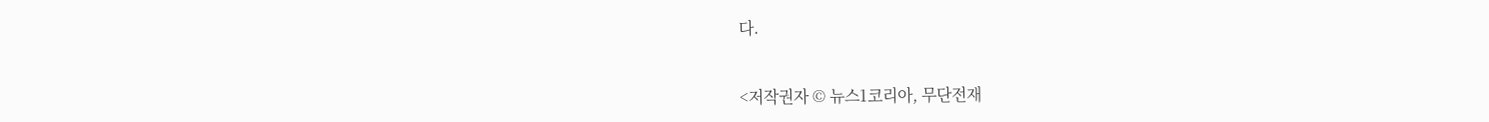다.


<저작권자 © 뉴스1코리아, 무단전재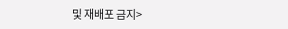및 재배포 금지>